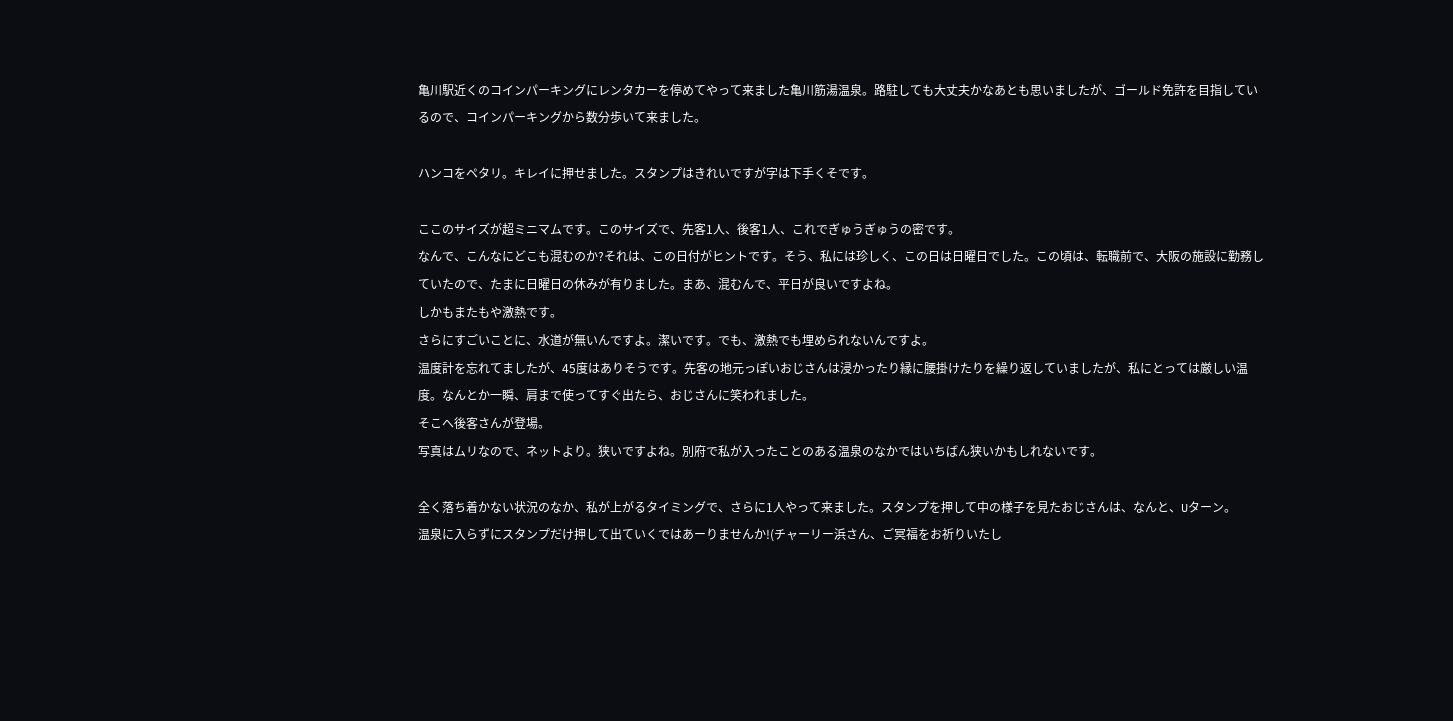亀川駅近くのコインパーキングにレンタカーを停めてやって来ました亀川筋湯温泉。路駐しても大丈夫かなあとも思いましたが、ゴールド免許を目指しているので、コインパーキングから数分歩いて来ました。

ハンコをペタリ。キレイに押せました。スタンプはきれいですが字は下手くそです。

ここのサイズが超ミニマムです。このサイズで、先客1人、後客1人、これでぎゅうぎゅうの密です。
なんで、こんなにどこも混むのか?それは、この日付がヒントです。そう、私には珍しく、この日は日曜日でした。この頃は、転職前で、大阪の施設に勤務していたので、たまに日曜日の休みが有りました。まあ、混むんで、平日が良いですよね。
しかもまたもや激熱です。
さらにすごいことに、水道が無いんですよ。潔いです。でも、激熱でも埋められないんですよ。
温度計を忘れてましたが、45度はありそうです。先客の地元っぽいおじさんは浸かったり縁に腰掛けたりを繰り返していましたが、私にとっては厳しい温度。なんとか一瞬、肩まで使ってすぐ出たら、おじさんに笑われました。
そこへ後客さんが登場。
写真はムリなので、ネットより。狭いですよね。別府で私が入ったことのある温泉のなかではいちばん狭いかもしれないです。

全く落ち着かない状況のなか、私が上がるタイミングで、さらに1人やって来ました。スタンプを押して中の様子を見たおじさんは、なんと、Uターン。
温泉に入らずにスタンプだけ押して出ていくではあーりませんか!(チャーリー浜さん、ご冥福をお祈りいたし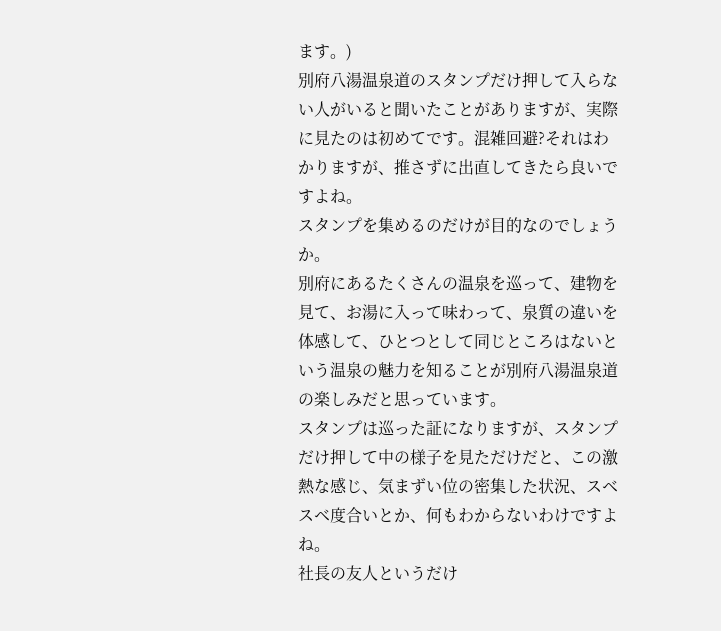ます。)
別府八湯温泉道のスタンプだけ押して入らない人がいると聞いたことがありますが、実際に見たのは初めてです。混雑回避?それはわかりますが、推さずに出直してきたら良いですよね。
スタンプを集めるのだけが目的なのでしょうか。
別府にあるたくさんの温泉を巡って、建物を見て、お湯に入って味わって、泉質の違いを体感して、ひとつとして同じところはないという温泉の魅力を知ることが別府八湯温泉道の楽しみだと思っています。
スタンプは巡った証になりますが、スタンプだけ押して中の様子を見ただけだと、この激熱な感じ、気まずい位の密集した状況、スベスベ度合いとか、何もわからないわけですよね。
社長の友人というだけ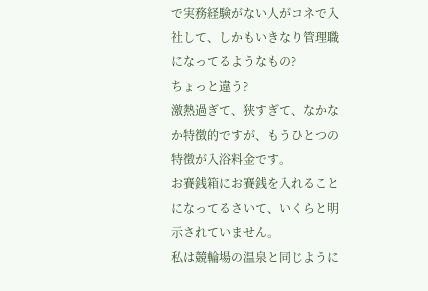で実務経験がない人がコネで入社して、しかもいきなり管理職になってるようなもの?
ちょっと違う?
激熱過ぎて、狭すぎて、なかなか特徴的ですが、もうひとつの特徴が入浴料金です。
お賽銭箱にお賽銭を入れることになってるさいて、いくらと明示されていません。
私は競輪場の温泉と同じように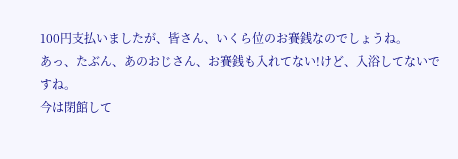100円支払いましたが、皆さん、いくら位のお賽銭なのでしょうね。
あっ、たぶん、あのおじさん、お賽銭も入れてない!けど、入浴してないですね。
今は閉館して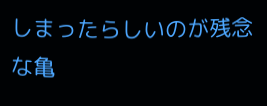しまったらしいのが残念な亀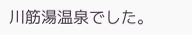川筋湯温泉でした。